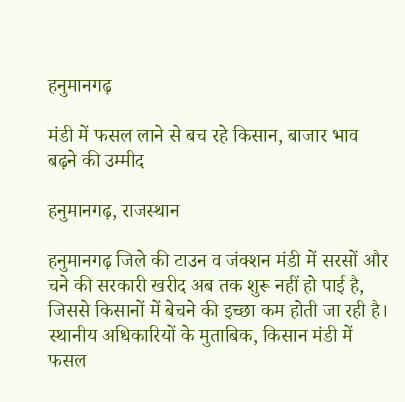हनुमानगढ़

मंडी में फसल लाने से बच रहे किसान, बाजार भाव बढ़ने की उम्मीद

हनुमानगढ़, राजस्थान

हनुमानगढ़ जिले की टाउन व जंक्शन मंडी में सरसों और चने की सरकारी खरीद अब तक शुरू नहीं हो पाई है, जिससे किसानों में बेचने की इच्छा कम होती जा रही है। स्थानीय अधिकारियों के मुताबिक, किसान मंडी में फसल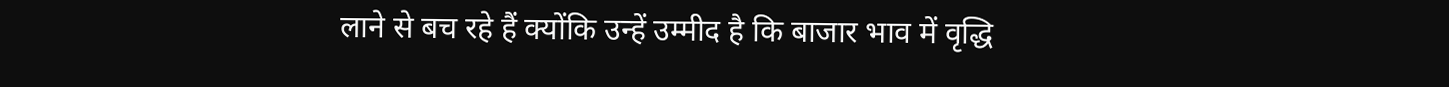लाने से बच रहे हैं क्योंकि उन्हें उम्मीद है कि बाजार भाव में वृद्धि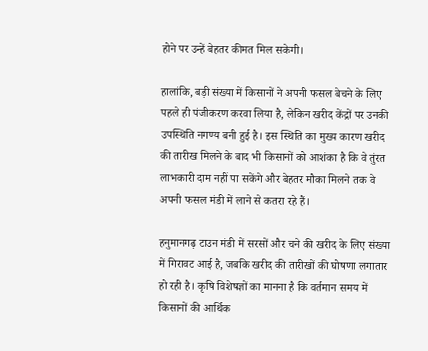होने पर उन्हें बेहतर कीमत मिल सकेगी।

हालांकि, बड़ी संख्या में किसानों ने अपनी फसल बेचने के लिए पहले ही पंजीकरण करवा लिया है, लेकिन खरीद केंद्रों पर उनकी उपस्थिति नगण्य बनी हुई है। इस स्थिति का मुख्य कारण खरीद की तारीख मिलने के बाद भी किसानों को आशंका है कि वे तुंरत लाभकारी दाम नहीं पा सकेंगे और बेहतर मौका मिलने तक वे अपनी फसल मंडी में लाने से कतरा रहे हैं।

हनुमानगढ़ टाउन मंडी में सरसों और चने की खरीद के लिए संख्या में गिरावट आई है, जबकि खरीद की तारीखों की घोषणा लगातार हो रही है। कृषि विशेषज्ञों का मानना है कि वर्तमान समय में किसानों की आर्थिक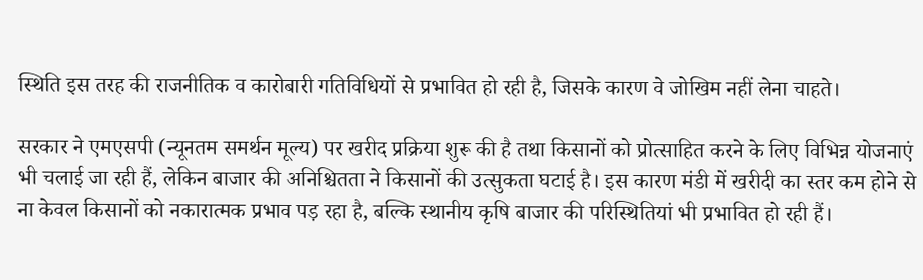स्थिति इस तरह की राजनीतिक व कारोबारी गतिविधियों से प्रभावित हो रही है, जिसके कारण वे जोखिम नहीं लेना चाहते।

सरकार ने एमएसपी (न्यूनतम समर्थन मूल्य) पर खरीद प्रक्रिया शुरू की है तथा किसानों को प्रोत्साहित करने के लिए विभिन्न योजनाएं भी चलाई जा रही हैं, लेकिन बाजार की अनिश्चितता ने किसानों की उत्सुकता घटाई है। इस कारण मंडी में खरीदी का स्तर कम होने से ना केवल किसानों को नकारात्मक प्रभाव पड़ रहा है, बल्कि स्थानीय कृषि बाजार की परिस्थितियां भी प्रभावित हो रही हैं।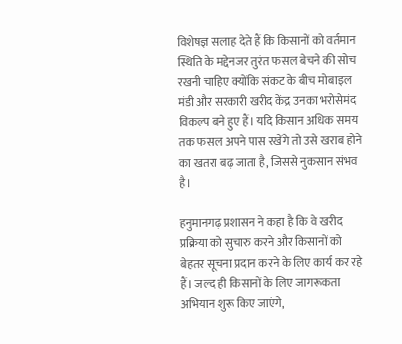विशेषज्ञ सलाह देते हैं कि किसानों को वर्तमान स्थिति के मद्देनजर तुरंत फसल बेचने की सोच रखनी चाहिए क्योंकि संकट के बीच मोबाइल मंडी और सरकारी खरीद केंद्र उनका भरोसेमंद विकल्प बने हुए हैं। यदि किसान अधिक समय तक फसल अपने पास रखेंगे तो उसे खराब होने का खतरा बढ़ जाता है, जिससे नुकसान संभव है।

हनुमानगढ़ प्रशासन ने कहा है कि वे खरीद प्रक्रिया को सुचारु करने और किसानों को बेहतर सूचना प्रदान करने के लिए कार्य कर रहे हैं। जल्द ही किसानों के लिए जागरूकता अभियान शुरू किए जाएंगे,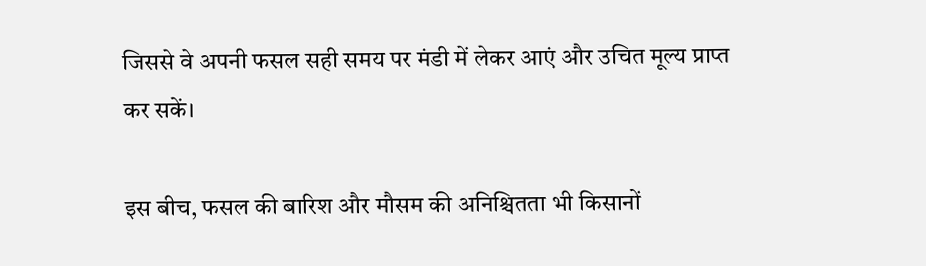जिससे वे अपनी फसल सही समय पर मंडी में लेकर आएं और उचित मूल्य प्राप्त कर सकें।

इस बीच, फसल की बारिश और मौसम की अनिश्चितता भी किसानों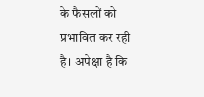के फैसलों को प्रभावित कर रही है। अपेक्षा है कि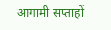आगामी सप्ताहों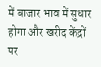में बाजार भाव में सुधार होगा और खरीद केंद्रों पर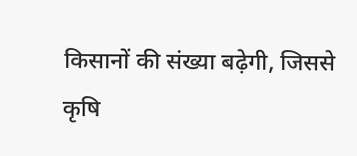किसानों की संख्या बढ़ेगी, जिससे कृषि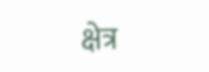क्षेत्र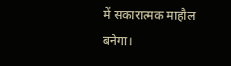में सकारात्मक माहौल बनेगा।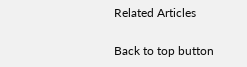Related Articles

Back to top button